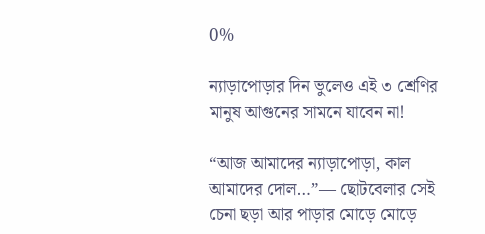0%

ন্যাড়াপোড়ার দিন ভুলেও এই ৩ শ্রেণির মানুষ আগুনের সামনে যাবেন না!

“আজ আমাদের ন্যাড়াপোড়া, কাল আমাদের দোল…”— ছোটবেলার সেই চেনা ছড়া আর পাড়ার মোড়ে মোড়ে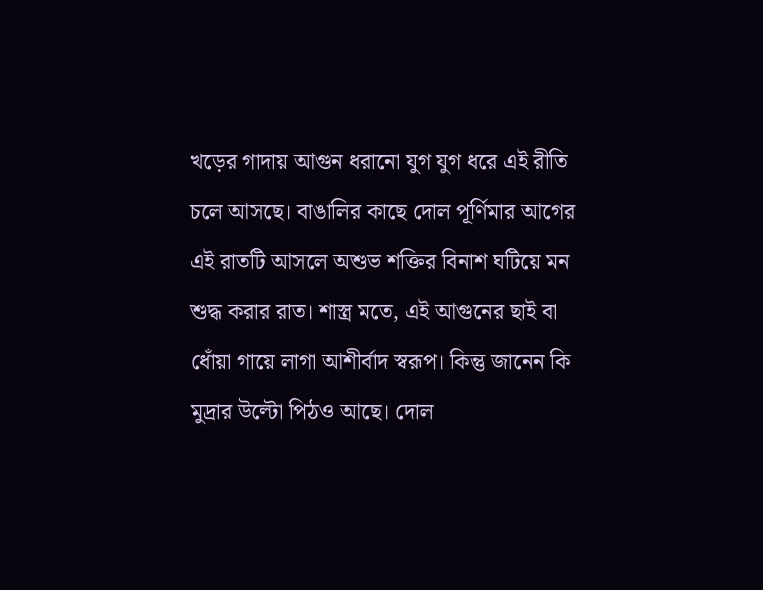খড়ের গাদায় আগুন ধরানো যুগ যুগ ধরে এই রীতি চলে আসছে। বাঙালির কাছে দোল পূর্ণিমার আগের এই রাতটি আসলে অশুভ শক্তির বিনাশ ঘটিয়ে মন শুদ্ধ করার রাত। শাস্ত্র মতে, এই আগুনের ছাই বা ধোঁয়া গায়ে লাগা আশীর্বাদ স্বরূপ। কিন্তু জানেন কি মুদ্রার উল্টো পিঠও আছে। দোল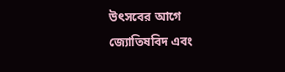উৎসবের আগে জ্যোতিষবিদ এবং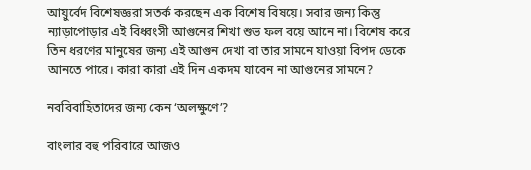আয়ুর্বেদ বিশেষজ্ঞরা সতর্ক করছেন এক বিশেষ বিষয়ে। সবার জন্য কিন্তু ন্যাড়াপোড়ার এই বিধ্বংসী আগুনের শিখা শুভ ফল বয়ে আনে না। বিশেষ করে তিন ধরণের মানুষের জন্য এই আগুন দেখা বা তার সামনে যাওয়া বিপদ ডেকে আনতে পারে। কারা কারা এই দিন একদম যাবেন না আগুনের সামনে?

নববিবাহিতাদের জন্য কেন ‘অলক্ষুণে’?

বাংলার বহু পরিবারে আজও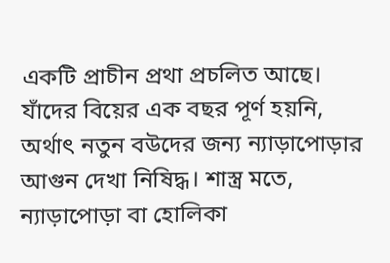একটি প্রাচীন প্রথা প্রচলিত আছে। যাঁদের বিয়ের এক বছর পূর্ণ হয়নি, অর্থাৎ নতুন বউদের জন্য ন্যাড়াপোড়ার আগুন দেখা নিষিদ্ধ। শাস্ত্র মতে, ন্যাড়াপোড়া বা হোলিকা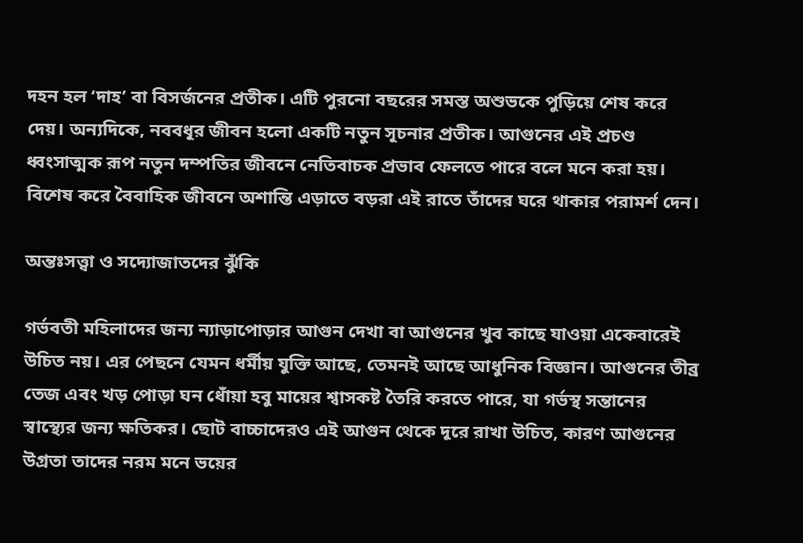দহন হল ‘দাহ’ বা বিসর্জনের প্রতীক। এটি পুরনো বছরের সমস্ত অশুভকে পুড়িয়ে শেষ করে দেয়। অন্যদিকে, নববধূর জীবন হলো একটি নতুন সূচনার প্রতীক। আগুনের এই প্রচণ্ড ধ্বংসাত্মক রূপ নতুন দম্পতির জীবনে নেতিবাচক প্রভাব ফেলতে পারে বলে মনে করা হয়। বিশেষ করে বৈবাহিক জীবনে অশান্তি এড়াতে বড়রা এই রাতে তাঁদের ঘরে থাকার পরামর্শ দেন।

অন্তঃসত্ত্বা ও সদ্যোজাতদের ঝুঁকি

গর্ভবতী মহিলাদের জন্য ন্যাড়াপোড়ার আগুন দেখা বা আগুনের খুব কাছে যাওয়া একেবারেই উচিত নয়। এর পেছনে যেমন ধর্মীয় যুক্তি আছে, তেমনই আছে আধুনিক বিজ্ঞান। আগুনের তীব্র তেজ এবং খড় পোড়া ঘন ধোঁয়া হবু মায়ের শ্বাসকষ্ট তৈরি করতে পারে, যা গর্ভস্থ সন্তানের স্বাস্থ্যের জন্য ক্ষতিকর। ছোট বাচ্চাদেরও এই আগুন থেকে দূরে রাখা উচিত, কারণ আগুনের উগ্রতা তাদের নরম মনে ভয়ের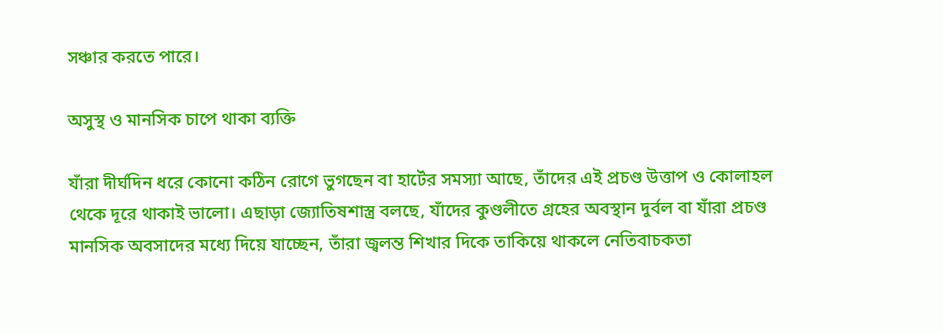সঞ্চার করতে পারে।

অসুস্থ ও মানসিক চাপে থাকা ব্যক্তি

যাঁরা দীর্ঘদিন ধরে কোনো কঠিন রোগে ভুগছেন বা হার্টের সমস্যা আছে, তাঁদের এই প্রচণ্ড উত্তাপ ও কোলাহল থেকে দূরে থাকাই ভালো। এছাড়া জ্যোতিষশাস্ত্র বলছে, যাঁদের কুণ্ডলীতে গ্রহের অবস্থান দুর্বল বা যাঁরা প্রচণ্ড মানসিক অবসাদের মধ্যে দিয়ে যাচ্ছেন, তাঁরা জ্বলন্ত শিখার দিকে তাকিয়ে থাকলে নেতিবাচকতা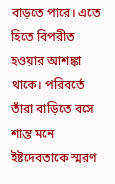বাড়তে পারে। এতে হিতে বিপরীত হওয়ার আশঙ্কা থাকে। পরিবর্তে তাঁরা বাড়িতে বসে শান্ত মনে ইষ্টদেবতাকে স্মরণ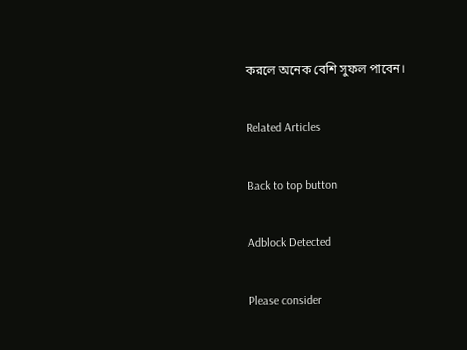করলে অনেক বেশি সুফল পাবেন।

Related Articles

Back to top button

Adblock Detected

Please consider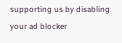supporting us by disabling your ad blocker